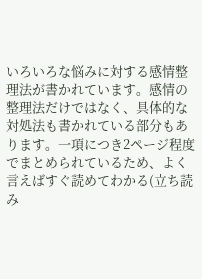いろいろな悩みに対する感情整理法が書かれています。感情の整理法だけではなく、具体的な対処法も書かれている部分もあります。一項につき2ページ程度でまとめられているため、よく言えばすぐ読めてわかる(立ち読み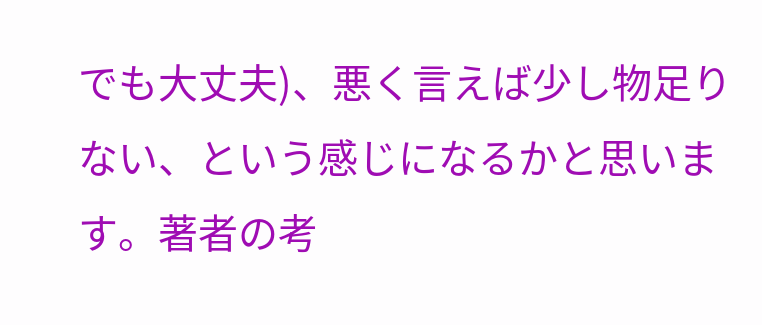でも大丈夫)、悪く言えば少し物足りない、という感じになるかと思います。著者の考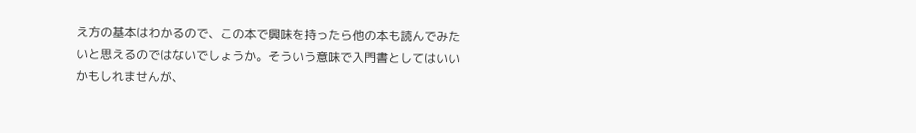え方の基本はわかるので、この本で興味を持ったら他の本も読んでみたいと思えるのではないでしょうか。そういう意味で入門書としてはいいかもしれませんが、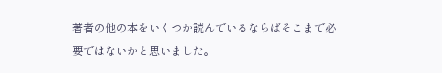著者の他の本をいくつか読んでいるならばそこまで必要ではないかと思いました。